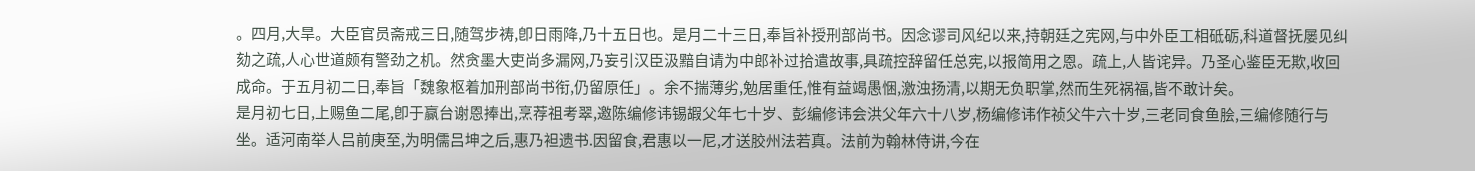。四月,大旱。大臣官员斋戒三日,随驾步祷,卽日雨降,乃十五日也。是月二十三日,奉旨补授刑部尚书。因念谬司风纪以来,持朝廷之宪网,与中外臣工相砥砺,科道督抚屡见纠劾之疏,人心世道颇有警劲之机。然贪墨大吏尚多漏网,乃妄引汉臣汲黯自请为中郎补过拾遣故事,具疏控辞留任总宪,以报简用之恩。疏上,人皆诧异。乃圣心鉴臣无欺,收回成命。于五月初二日,奉旨「魏象枢着加刑部尚书衔,仍留原任」。余不揣薄劣,勉居重任,惟有益竭愚悃,激浊扬清,以期无负职掌,然而生死祸福,皆不敢计矣。
是月初七日,上赐鱼二尾,卽于赢台谢恩捧出,烹荐祖考翠,邀陈编修讳锡嘏父年七十岁、彭编修讳会洪父年六十八岁,杨编修讳作祯父牛六十岁,三老同食鱼脍,三编修随行与坐。适河南举人吕前庚至,为明儒吕坤之后,惠乃袒遗书.因留食,君惠以一尼,才送胶州法若真。法前为翰林侍讲,今在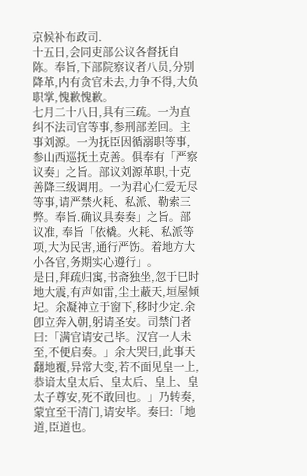京候补布政司.
十五日,会同吏部公议各督抚自陈。奉旨,下部院察议者八员,分别降革,内有贪官未去,力争不得,大负职掌,愧歉愧歉。
七月二十八日,具有三疏。一为直纠不法司官等事,参刑部差回。主事刘源。一为抚臣因循溺职等事,参山西巡抚土克善。俱奉有「严察议奏」之旨。部议刘源革职,十克善降三级调用。一为君心仁爱无尽等事,请严禁火耗、私派、勒索三弊。奉旨.确议具奏奏」之旨。部议准, 奉旨「依橇。火耗、私派等项,大为民害,通行严饬。着地方大小各官,务期实心遵行」。
是日,拜疏归寓,书斋独坐,忽于巳时地大震,有声如雷,尘土蔽天,垣屋倾圮。余凝神立于窗下,移时少定.余卽立奔入朝,躬请圣安。司禁门者曰:「满官请安己毕。汉宫一人未至,不便启奏。」余大哭曰,此事天翻地覆,异常大变,若不面见皇一上,恭谙太皇太后、皇太后、皇上、皇太子尊安,死不敢回也。」乃转奏,蒙宜至干清门,请安毕。奏曰:「地道,臣道也。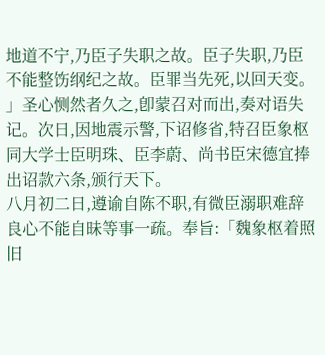地道不宁,乃臣子失职之故。臣子失职,乃臣不能整饬纲纪之故。臣罪当先死,以回天变。
」圣心恻然者久之,卽蒙召对而出,奏对语失记。次日,因地震示警,下诏修省,特召臣象枢同大学士臣明珠、臣李蔚、尚书臣宋德宜捧出诏款六条,颁行天下。
八月初二日,遵谕自陈不职,有微臣溺职难辞良心不能自昧等事一疏。奉旨:「魏象枢着照旧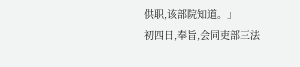供职,该部院知道。」
初四日,奉旨,会同吏部三法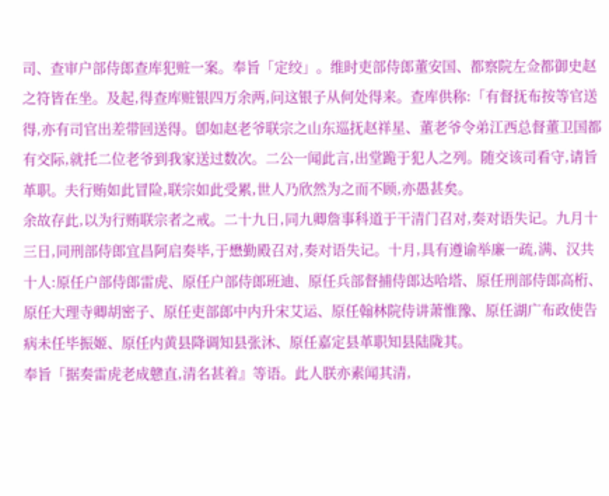司、查审户部侍郎查库犯赃一案。奉旨「定绞」。维时吏部侍郎董安国、都察院左佥都御史赵之符皆在坐。及起,得查库赃银四万余两,问这银子从何处得来。查库供称:「有督抚布按等官送得,亦有司官出差带回送得。卽如赵老爷联宗之山东巡抚赵祥星、董老爷令弟江西总督董卫国都有交际,就托二位老爷到我家送过数次。二公一闻此言,出堂跪于犯人之列。随交该司看守,请旨革职。夫行贿如此冒险,联宗如此受累,世人乃欣然为之而不顾,亦愚甚矣。
余故存此,以为行贿联宗者之戒。二十九日,同九卿詹事科道于干清门召对,奏对语失记。九月十三日,同刑部侍郎宜昌阿启奏毕,于懋勤殿召对,奏对语失记。十月,具有遵谕举廉一疏,满、汉共十人:原任户部侍郎雷虎、原任户部侍郎班迪、原任兵部督捕侍郎达哈塔、原任刑部侍郎高桁、原任大理寺卿胡密子、原任吏部郎中内升宋艾运、原任翰林院侍讲萧惟豫、原任湖广布政使告病未任毕振姬、原任内黄县降调知县张沐、原任嘉定县革职知县陆陇其。
奉旨「据奏雷虎老成戆直,清名甚着』等语。此人朕亦素闻其清,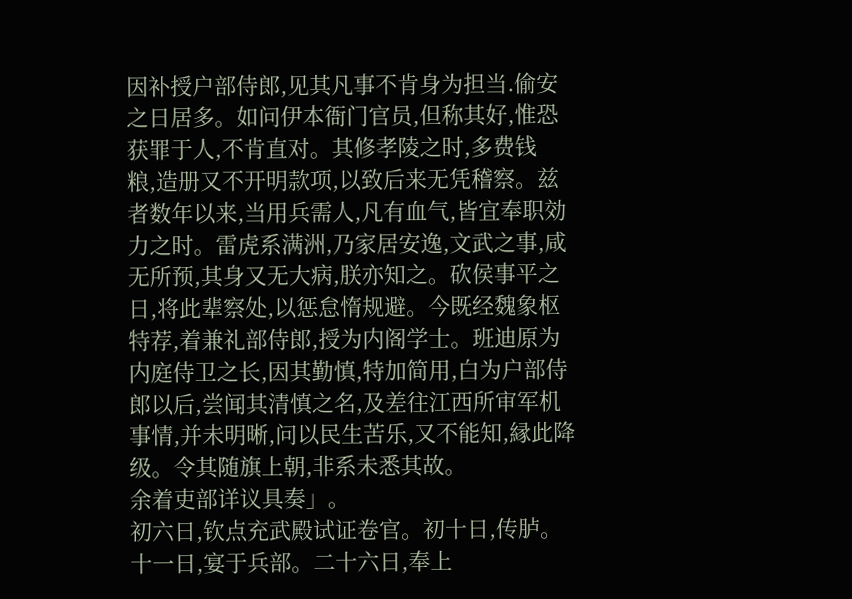因补授户部侍郎,见其凡事不肯身为担当.偷安之日居多。如问伊本衙门官员,但称其好,惟恐获罪于人,不肯直对。其修孝陵之时,多费钱
粮,造册又不开明款项,以致后来无凭稽察。兹者数年以来,当用兵需人,凡有血气,皆宜奉职効力之时。雷虎系满洲,乃家居安逸,文武之事,咸无所预,其身又无大病,朕亦知之。砍侯事平之日,将此辈察处,以惩怠惰规避。今既经魏象枢特荐,着兼礼部侍郎,授为内阁学士。班迪原为内庭侍卫之长,因其勤慎,特加简用,白为户部侍郎以后,尝闻其清慎之名,及差往江西所审军机事情,并未明晰,问以民生苦乐,又不能知,縁此降级。令其随旗上朝,非系未悉其故。
余着吏部详议具奏」。
初六日,钦点充武殿试证卷官。初十日,传胪。十一日,宴于兵部。二十六日,奉上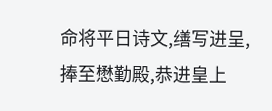命将平日诗文,缮写进呈,捧至懋勤殿,恭进皇上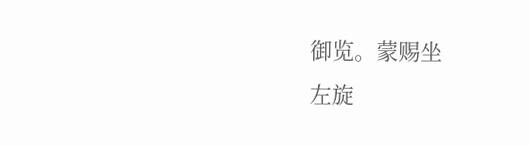御览。蒙赐坐
左旋